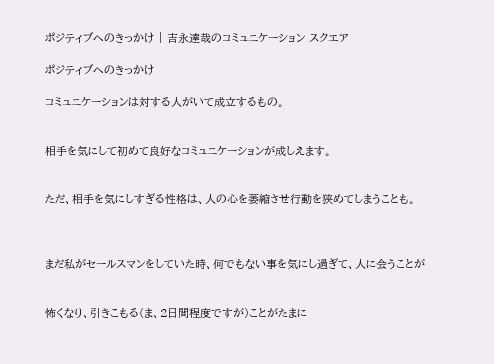ポジティブへのきっかけ | 吉永達哉のコミュニケーション スクエア

ポジティブへのきっかけ

コミュニケーションは対する人がいて成立するもの。


相手を気にして初めて良好なコミュニケーションが成しえます。


ただ、相手を気にしすぎる性格は、人の心を萎縮させ行動を狭めてしまうことも。



まだ私がセールスマンをしていた時、何でもない事を気にし過ぎて、人に会うことが


怖くなり、引きこもる(ま、2日間程度ですが)ことがたまに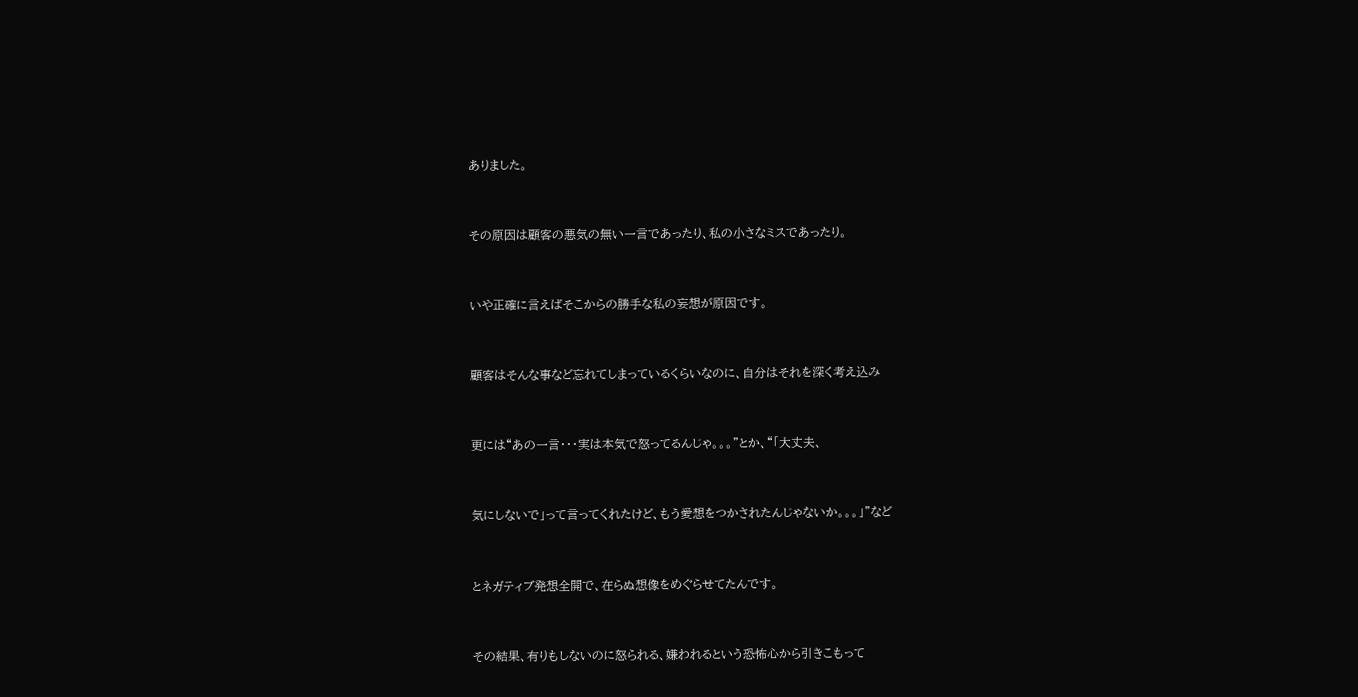ありました。


その原因は顧客の悪気の無い一言であったり、私の小さなミスであったり。


いや正確に言えばそこからの勝手な私の妄想が原因です。


顧客はそんな事など忘れてしまっているくらいなのに、自分はそれを深く考え込み


更には“あの一言・・・実は本気で怒ってるんじゃ。。。”とか、“「大丈夫、


気にしないで」って言ってくれたけど、もう愛想をつかされたんじゃないか。。。」”など


とネガティブ発想全開で、在らぬ想像をめぐらせてたんです。


その結果、有りもしないのに怒られる、嫌われるという恐怖心から引きこもって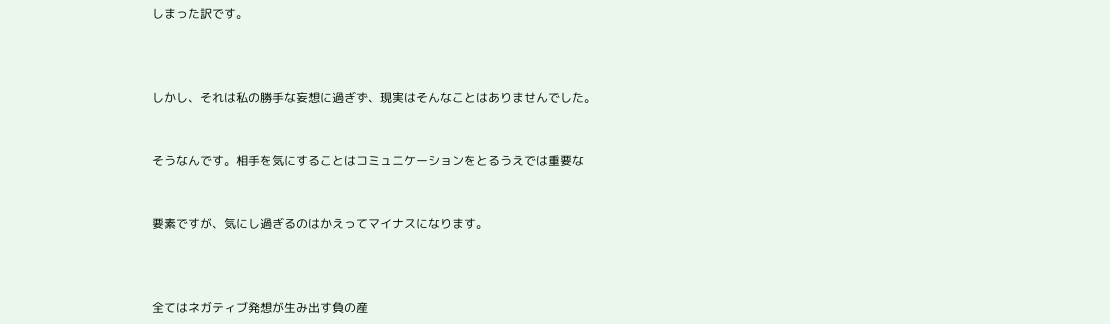しまった訳です。



しかし、それは私の勝手な妄想に過ぎず、現実はそんなことはありませんでした。


そうなんです。相手を気にすることはコミュニケーションをとるうえでは重要な


要素ですが、気にし過ぎるのはかえってマイナスになります。



全てはネガティブ発想が生み出す負の産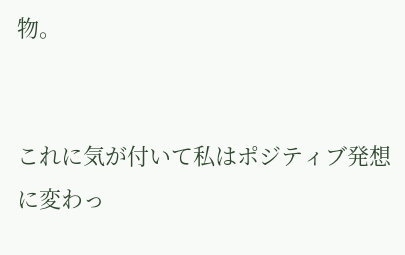物。


これに気が付いて私はポジティブ発想に変わっ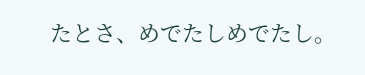たとさ、めでたしめでたし。